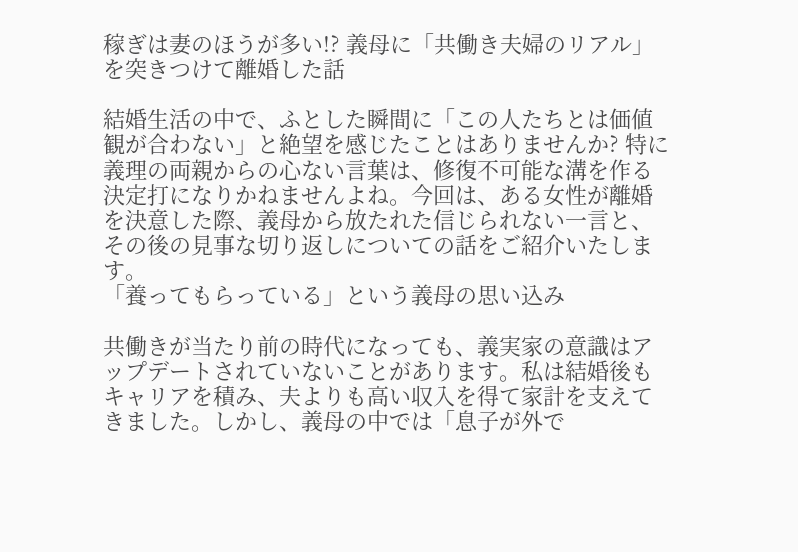稼ぎは妻のほうが多い!? 義母に「共働き夫婦のリアル」を突きつけて離婚した話

結婚生活の中で、ふとした瞬間に「この人たちとは価値観が合わない」と絶望を感じたことはありませんか? 特に義理の両親からの心ない言葉は、修復不可能な溝を作る決定打になりかねませんよね。今回は、ある女性が離婚を決意した際、義母から放たれた信じられない一言と、その後の見事な切り返しについての話をご紹介いたします。
「養ってもらっている」という義母の思い込み

共働きが当たり前の時代になっても、義実家の意識はアップデートされていないことがあります。私は結婚後もキャリアを積み、夫よりも高い収入を得て家計を支えてきました。しかし、義母の中では「息子が外で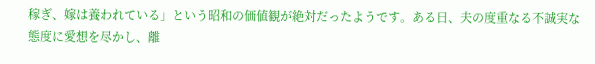稼ぎ、嫁は養われている」という昭和の価値観が絶対だったようです。ある日、夫の度重なる不誠実な態度に愛想を尽かし、離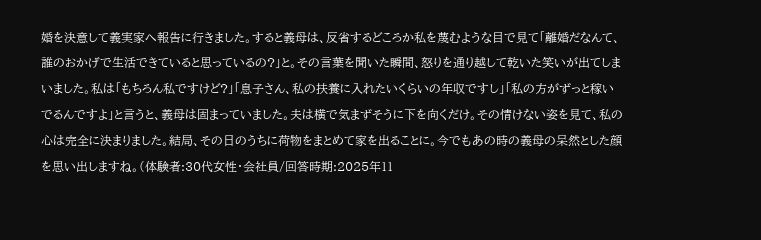婚を決意して義実家へ報告に行きました。すると義母は、反省するどころか私を蔑むような目で見て「離婚だなんて、誰のおかげで生活できていると思っているの?」と。その言葉を聞いた瞬間、怒りを通り越して乾いた笑いが出てしまいました。私は「もちろん私ですけど?」「息子さん、私の扶養に入れたいくらいの年収ですし」「私の方がずっと稼いでるんですよ」と言うと、義母は固まっていました。夫は横で気まずそうに下を向くだけ。その情けない姿を見て、私の心は完全に決まりました。結局、その日のうちに荷物をまとめて家を出ることに。今でもあの時の義母の呆然とした顔を思い出しますね。(体験者:30代女性・会社員/回答時期:2025年11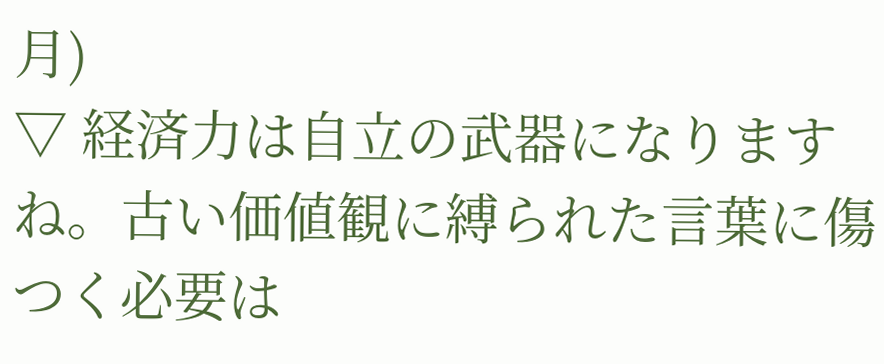月)
▽ 経済力は自立の武器になりますね。古い価値観に縛られた言葉に傷つく必要は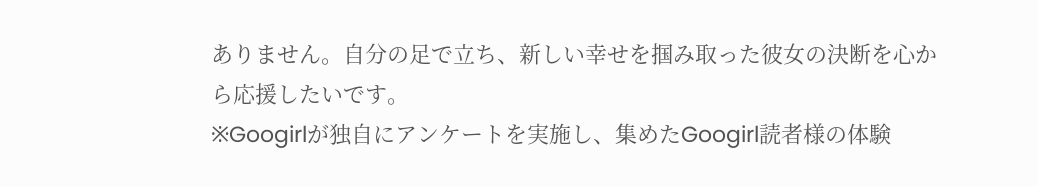ありません。自分の足で立ち、新しい幸せを掴み取った彼女の決断を心から応援したいです。
※Googirlが独自にアンケートを実施し、集めたGoogirl読者様の体験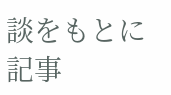談をもとに記事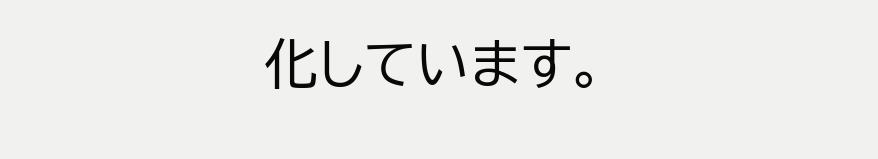化しています。